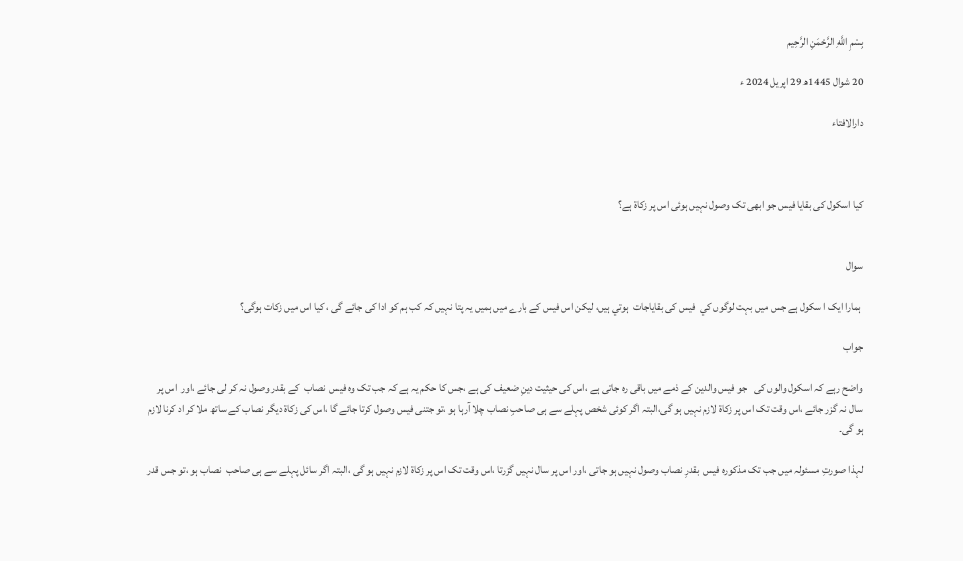بِسْمِ اللَّهِ الرَّحْمَنِ الرَّحِيم

20 شوال 1445ھ 29 اپریل 2024 ء

دارالافتاء



کیا اسکول کی بقایا فیس جو ابھی تک وصول نہیں ہوئی اس پر زکاۃ ہے؟


سوال

 ہمارا ایک ا سکول ہے جس میں بہت لوگوں کي  فیس کی بقایاجات  ہوتي ہیں، لیکن اس فیس کے بارے میں ہمیں یہ پتا نہیں کہ کب ہم کو ادا کی جائے گی ، کیا اس میں زکات ہوگی؟

جواب

واضح رہے کہ اسکول والوں کی   جو فیس والدین کے ذمے میں باقی رہ جاتی ہے ،اس کی حیثیت دینِ ضعیف کی ہے ،جس کا حکم یہ ہے کہ جب تک وہ فیس  نصاب  کے بقدر وصول نہ کر لی جائے ،اور  اس پر سال نہ گزر جائے ،اس وقت تک اس پر زکاۃ لازم نہیں ہو گی،البتہ اگر کوئی شخص پہلے سے ہی صاحبِ نصاب چلا آرہا ہو ،تو جتنی فیس وصول کرتا جائے گا ،اس کی زکاۃ دیگر نصاب کے ساتھ ملا کر اد کرنا لازم ہو گی۔

لہذا صورتِ مسئولہ میں جب تک مذکورہ فیس  بقدرِ نصاب وصول نہیں ہو جاتی ،اور اس پر سال نہیں گزرتا ،اس وقت تک اس پر زکاۃ لازم نہیں ہو گی ،البتہ اگر سائل پہلے سے ہی صاحب  نصاب ہو ،تو جس قدر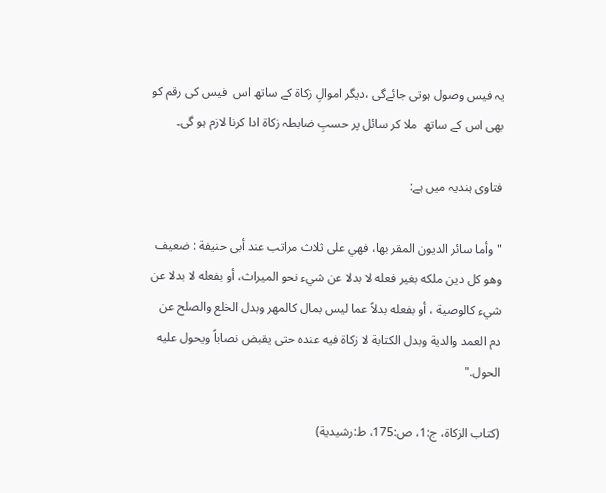یہ فیس وصول ہوتی جائےگی ،دیگر اموالِ زکاۃ کے ساتھ اس  فیس کی رقم کو بھی اس کے ساتھ  ملا کر سائل پر حسبِ ضابطہ زکاۃ ادا کرنا لازم ہو گی۔

فتاوی ہندیہ میں ہے:

"وأما سائر الدیون المقر بها، فهي علی ثلاث مراتب عند أبی حنیفة : ضعیف وهو کل دین ملكه بغیر فعله لا بدلا عن شيء نحو المیراث، أو بفعله لا بدلا عن شيء کالوصیة ، أو بفعله بدلاً عما لیس بمال کالمهر وبدل الخلع والصلح عن دم العمد والدیة وبدل الکتابة لا زكاة فیه عندہ حتی یقبض نصاباً ویحول علیه الحول."

(كتاب الزكاة، ج:1، ص:175، ط:رشيدية)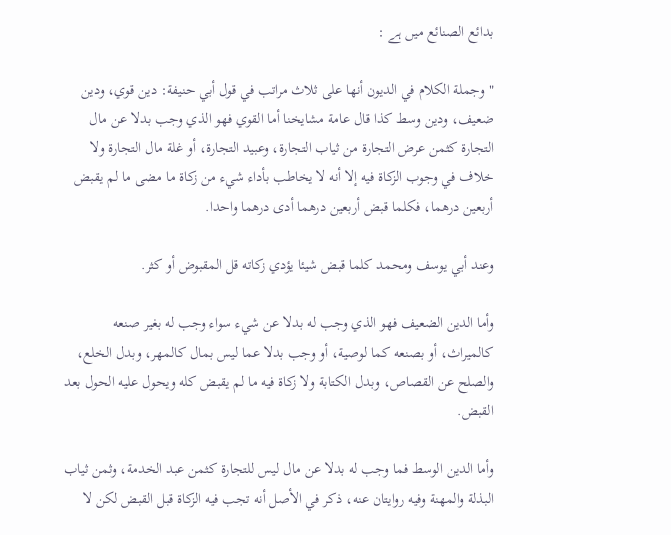بدائع الصنائع میں ہے :

"وجملة الكلام في الديون أنها على ثلاث مراتب في قول أبي حنيفة: دين ‌قوي، ودين ضعيف، ودين وسط كذا قال عامة مشايخنا أما القوي فهو الذي وجب بدلا عن مال التجارة كثمن عرض التجارة من ثياب التجارة، وعبيد التجارة، أو غلة مال التجارة ولا خلاف في وجوب الزكاة فيه إلا أنه لا يخاطب بأداء شيء من زكاة ما مضى ما لم يقبض أربعين درهما، فكلما قبض أربعين درهما أدى درهما واحدا.

وعند أبي يوسف ومحمد كلما قبض شيئا يؤدي زكاته قل المقبوض أو كثر.

وأما الدين الضعيف فهو الذي وجب له بدلا عن شيء سواء وجب له بغير صنعه كالميراث، أو بصنعه كما لوصية، أو وجب بدلا عما ليس بمال كالمهر، وبدل الخلع، والصلح عن القصاص، وبدل الكتابة ولا زكاة فيه ما لم يقبض كله ويحول عليه الحول بعد القبض.

وأما الدين الوسط فما وجب له بدلا عن مال ليس للتجارة كثمن عبد الخدمة، وثمن ثياب البذلة والمهنة وفيه روايتان عنه، ذكر في الأصل أنه تجب فيه الزكاة قبل القبض لكن لا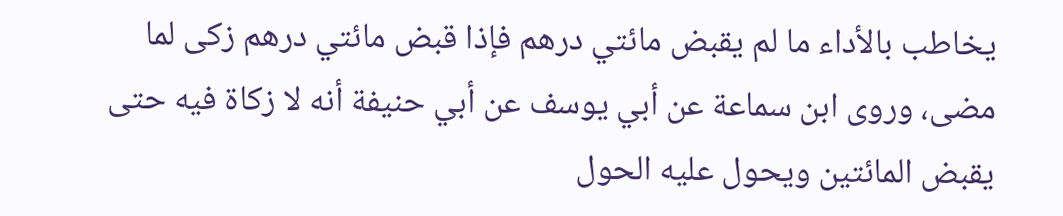يخاطب بالأداء ما لم يقبض مائتي درهم فإذا قبض مائتي درهم زكى لما مضى، وروى ابن سماعة عن أبي يوسف عن أبي حنيفة أنه لا زكاة فيه حتى يقبض المائتين ويحول عليه الحول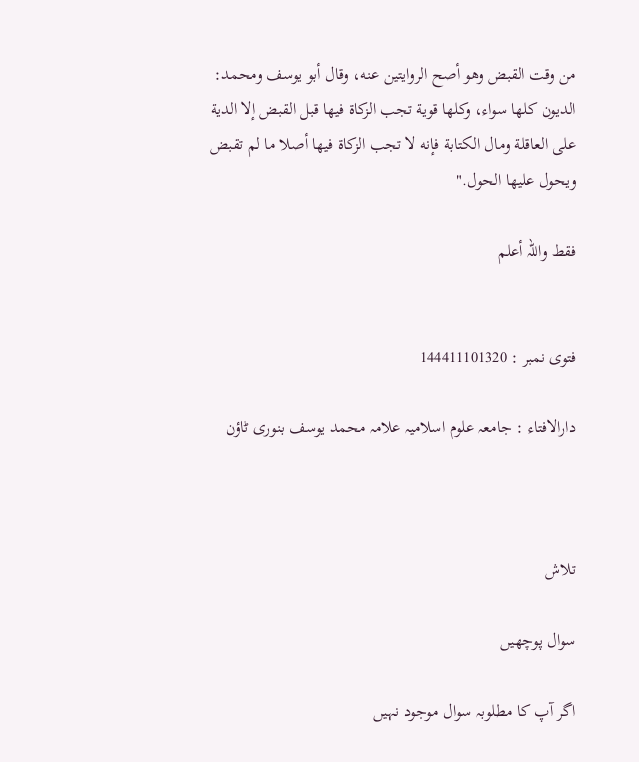من وقت القبض وهو أصح الروايتين عنه، وقال أبو يوسف ومحمد: الديون كلها سواء، وكلها قوية تجب الزكاة فيها قبل القبض إلا الدية على العاقلة ومال الكتابة فإنه لا تجب الزكاة فيها أصلا ما لم تقبض ويحول عليها الحول."

فقط واللہ أعلم


فتوی نمبر : 144411101320

دارالافتاء : جامعہ علوم اسلامیہ علامہ محمد یوسف بنوری ٹاؤن



تلاش

سوال پوچھیں

اگر آپ کا مطلوبہ سوال موجود نہیں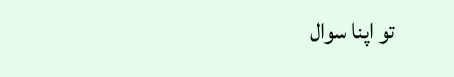تو اپنا سوال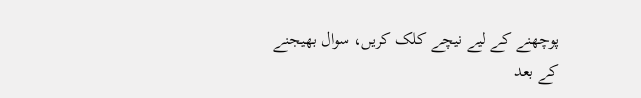پوچھنے کے لیے نیچے کلک کریں، سوال بھیجنے کے بعد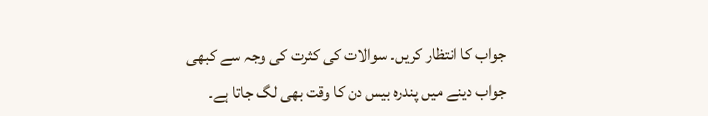جواب کا انتظار کریں۔ سوالات کی کثرت کی وجہ سے کبھی جواب دینے میں پندرہ بیس دن کا وقت بھی لگ جاتا ہے۔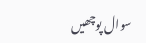سوال پوچھیں